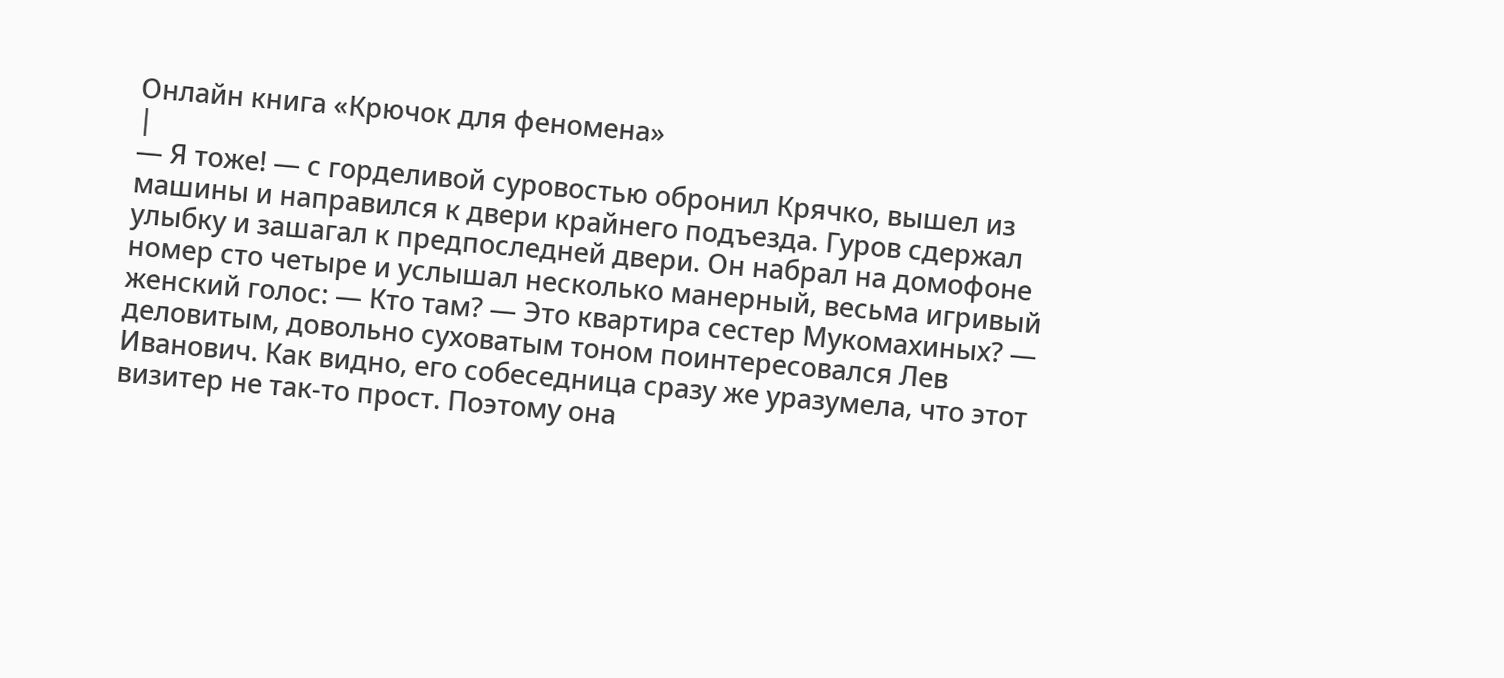Онлайн книга «Крючок для феномена»
|
— Я тоже! — с горделивой суровостью обронил Крячко, вышел из машины и направился к двери крайнего подъезда. Гуров сдержал улыбку и зашагал к предпоследней двери. Он набрал на домофоне номер сто четыре и услышал несколько манерный, весьма игривый женский голос: — Кто там? — Это квартира сестер Мукомахиных? — деловитым, довольно суховатым тоном поинтересовался Лев Иванович. Как видно, его собеседница сразу же уразумела, что этот визитер не так-то прост. Поэтому она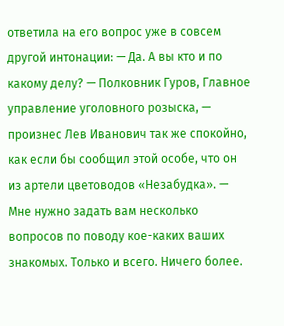ответила на его вопрос уже в совсем другой интонации: — Да. А вы кто и по какому делу? — Полковник Гуров, Главное управление уголовного розыска, — произнес Лев Иванович так же спокойно, как если бы сообщил этой особе, что он из артели цветоводов «Незабудка». — Мне нужно задать вам несколько вопросов по поводу кое-каких ваших знакомых. Только и всего. Ничего более.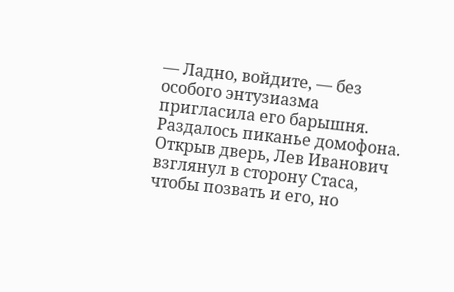— Ладно, войдите, — без особого энтузиазма пригласила его барышня. Раздалось пиканье домофона. Открыв дверь, Лев Иванович взглянул в сторону Стаса, чтобы позвать и его, но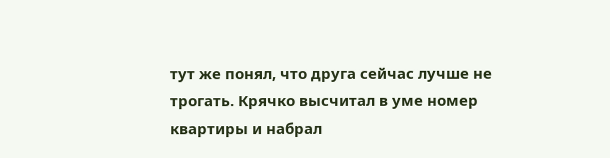тут же понял, что друга сейчас лучше не трогать. Крячко высчитал в уме номер квартиры и набрал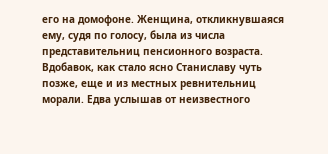его на домофоне. Женщина, откликнувшаяся ему, судя по голосу, была из числа представительниц пенсионного возраста. Вдобавок, как стало ясно Станиславу чуть позже, еще и из местных ревнительниц морали. Едва услышав от неизвестного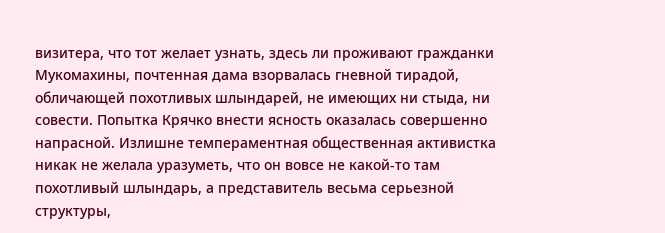визитера, что тот желает узнать, здесь ли проживают гражданки Мукомахины, почтенная дама взорвалась гневной тирадой, обличающей похотливых шлындарей, не имеющих ни стыда, ни совести. Попытка Крячко внести ясность оказалась совершенно напрасной. Излишне темпераментная общественная активистка никак не желала уразуметь, что он вовсе не какой-то там похотливый шлындарь, а представитель весьма серьезной структуры,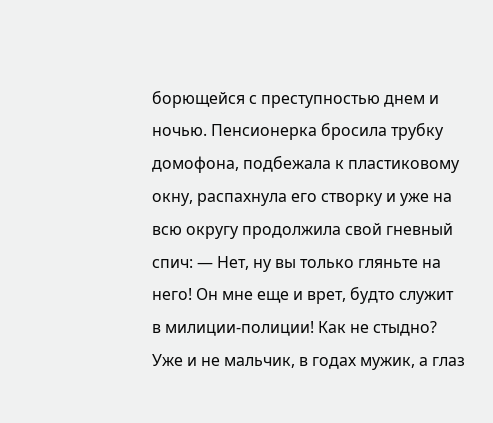борющейся с преступностью днем и ночью. Пенсионерка бросила трубку домофона, подбежала к пластиковому окну, распахнула его створку и уже на всю округу продолжила свой гневный спич: — Нет, ну вы только гляньте на него! Он мне еще и врет, будто служит в милиции-полиции! Как не стыдно? Уже и не мальчик, в годах мужик, а глаз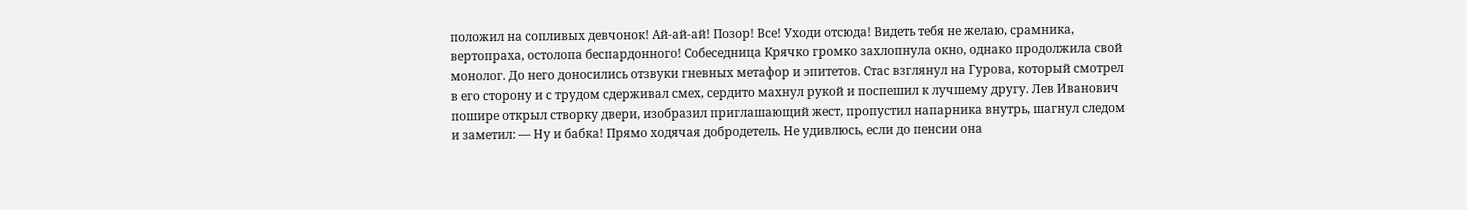положил на сопливых девчонок! Ай-ай-ай! Позор! Все! Уходи отсюда! Видеть тебя не желаю, срамника, вертопраха, остолопа беспардонного! Собеседница Крячко громко захлопнула окно, однако продолжила свой монолог. До него доносились отзвуки гневных метафор и эпитетов. Стас взглянул на Гурова, который смотрел в его сторону и с трудом сдерживал смех, сердито махнул рукой и поспешил к лучшему другу. Лев Иванович пошире открыл створку двери, изобразил приглашающий жест, пропустил напарника внутрь, шагнул следом и заметил: — Ну и бабка! Прямо ходячая добродетель. Не удивлюсь, если до пенсии она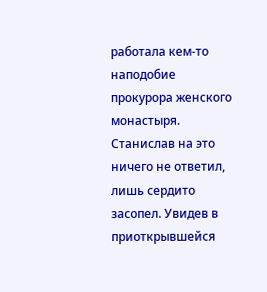работала кем-то наподобие прокурора женского монастыря. Станислав на это ничего не ответил, лишь сердито засопел. Увидев в приоткрывшейся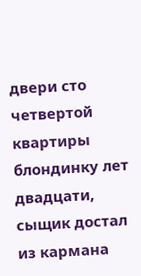двери сто четвертой квартиры блондинку лет двадцати, сыщик достал из кармана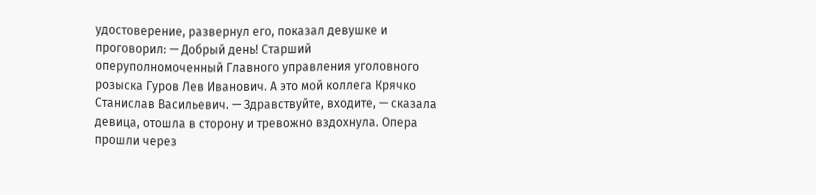удостоверение, развернул его, показал девушке и проговорил: — Добрый день! Старший оперуполномоченный Главного управления уголовного розыска Гуров Лев Иванович. А это мой коллега Крячко Станислав Васильевич. — Здравствуйте, входите, — сказала девица, отошла в сторону и тревожно вздохнула. Опера прошли через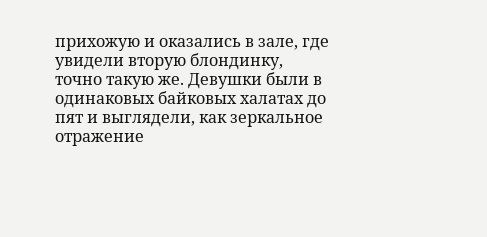прихожую и оказались в зале, где увидели вторую блондинку, точно такую же. Девушки были в одинаковых байковых халатах до пят и выглядели, как зеркальное отражение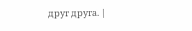друг друга. |